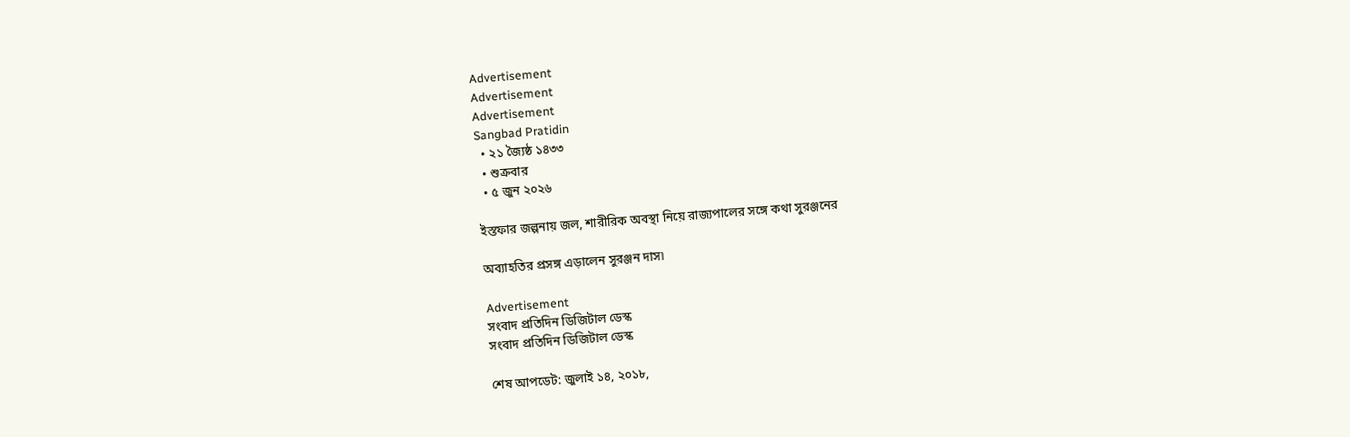Advertisement
Advertisement
Advertisement
Sangbad Pratidin
  • ২১ জ্যৈষ্ঠ ১৪৩৩
  • শুক্রবার
  • ৫ জুন ২০২৬

ইস্তফার জল্পনায় জল, শারীরিক অবস্থা নিয়ে রাজ্যপালের সঙ্গে কথা সুরঞ্জনের

অব্যাহতির প্রসঙ্গ এড়ালেন সুরঞ্জন দাস৷

Advertisement
সংবাদ প্রতিদিন ডিজিটাল ডেস্ক
সংবাদ প্রতিদিন ডিজিটাল ডেস্ক

শেষ আপডেট: জুলাই ১৪, ২০১৮,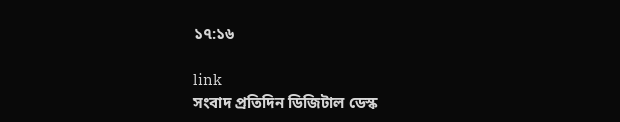১৭:১৬

link
সংবাদ প্রতিদিন ডিজিটাল ডেস্ক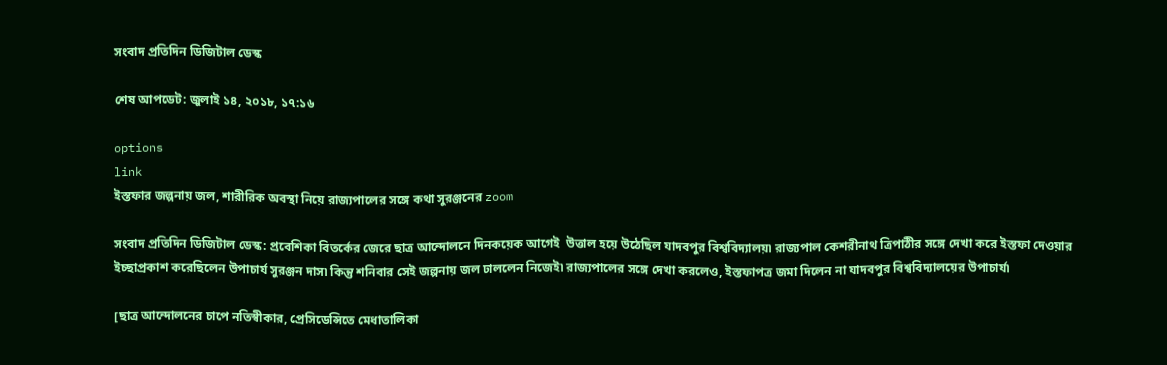সংবাদ প্রতিদিন ডিজিটাল ডেস্ক

শেষ আপডেট: জুলাই ১৪, ২০১৮, ১৭:১৬

options
link
ইস্তফার জল্পনায় জল, শারীরিক অবস্থা নিয়ে রাজ্যপালের সঙ্গে কথা সুরঞ্জনের zoom

সংবাদ প্রতিদিন ডিজিটাল ডেস্ক: প্রবেশিকা বিতর্কের জেরে ছাত্র আন্দোলনে দিনকয়েক আগেই  উত্তাল হয়ে উঠেছিল যাদবপুর বিশ্ববিদ্যালয়৷ রাজ্যপাল কেশরীনাথ ত্রিপাঠীর সঙ্গে দেখা করে ইস্তফা দেওয়ার ইচ্ছাপ্রকাশ করেছিলেন উপাচার্য সুরঞ্জন দাস৷ কিন্তু শনিবার সেই জল্পনায় জল ঢাললেন নিজেই৷ রাজ্যপালের সঙ্গে দেখা করলেও, ইস্তফাপত্র জমা দিলেন না যাদবপুর বিশ্ববিদ্যালয়ের উপাচার্য৷

[ছাত্র আন্দোলনের চাপে নতিস্বীকার, প্রেসিডেন্সিতে মেধাতালিকা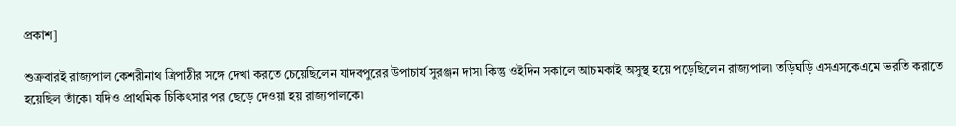প্রকাশ]

শুক্রবারই রাজ্যপাল কেশরীনাথ ত্রিপাঠীর সঙ্গে দেখা করতে চেয়েছিলেন যাদবপুরের উপাচার্য সুরঞ্জন দাস৷ কিন্তু ওইদিন সকালে আচমকাই অসুস্থ হয়ে পড়েছিলেন রাজ্যপাল৷ তড়িঘড়ি এসএসকেএমে ভরতি করাতে হয়েছিল তাঁকে৷ যদিও প্রাথমিক চিকিৎসার পর ছেড়ে দেওয়া হয় রাজ্যপালকে৷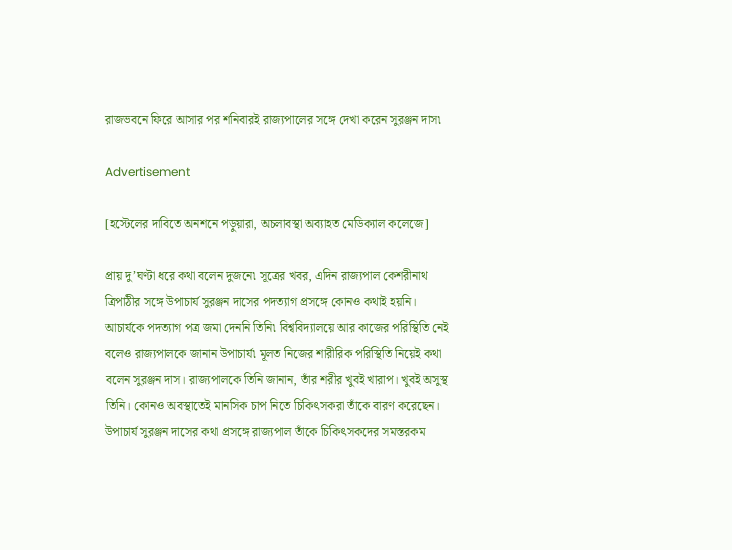রাজভবনে ফিরে আসার পর শনিবারই রাজ্যপালের সঙ্গে দেখা করেন সুরঞ্জন দাস৷

Advertisement

[হস্টেলের দাবিতে অনশনে পড়ুয়ারা, অচলাবস্থা অব্যাহত মেডিক্যাল কলেজে]

প্রায় দু’ঘণ্টা ধরে কথা বলেন দুজনে৷ সূত্রের খবর, এদিন রাজ্যপাল কেশরীনাথ ত্রিপাঠীর সঙ্গে উপাচার্য সুরঞ্জন দাসের পদত্যাগ প্রসঙ্গে কোনও কথাই হয়নি। আচার্যকে পদত্যাগ পত্র জমা দেননি তিনি৷ বিশ্ববিদ্যালয়ে আর কাজের পরিস্থিতি নেই বলেও রাজ্যপালকে জানান উপাচার্য৷ মূলত নিজের শারীরিক পরিস্থিতি নিয়েই কথা বলেন সুরঞ্জন দাস। রাজ্যপালকে তিনি জানান, তাঁর শরীর খুবই খারাপ। খুবই অসুস্থ তিনি। কোনও অবস্থাতেই মানসিক চাপ নিতে চিকিৎসকরা তাঁকে বারণ করেছেন। উপাচার্য সুরঞ্জন দাসের কথা প্রসঙ্গে রাজ্যপাল তাঁকে চিকিৎসকদের সমস্তরকম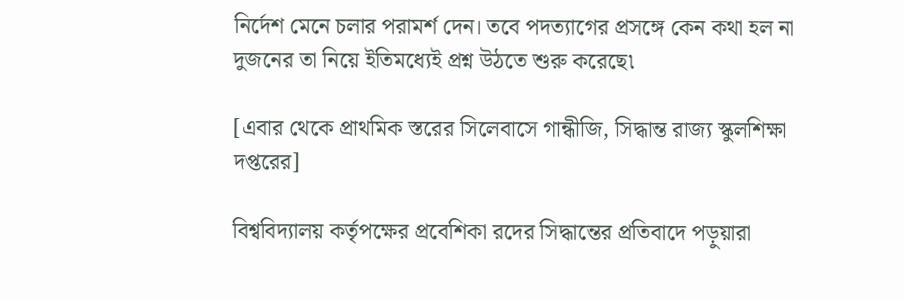নির্দেশ মেনে চলার পরামর্শ দেন। তবে পদত্যাগের প্রসঙ্গে কেন কথা হল না দুজনের তা নিয়ে ইতিমধ্যেই প্রশ্ন উঠতে শুরু করেছে৷

[এবার থেকে প্রাথমিক স্তরের সিলেবাসে গান্ধীজি, সিদ্ধান্ত রাজ্য স্কুলশিক্ষা দপ্তরের]

বিশ্ববিদ্যালয় কর্তৃপক্ষের প্রবেশিকা রদের সিদ্ধান্তের প্রতিবাদে পড়ুয়ারা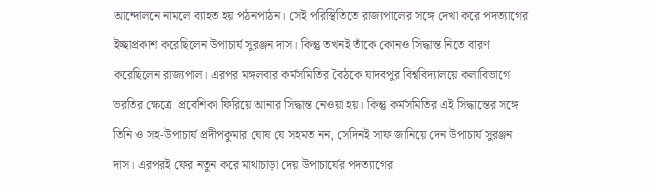আন্দোলনে নামলে ব্যাহত হয় পঠনপাঠন। সেই পরিস্থিতিতে রাজ্যপালের সঙ্গে দেখা করে পদত্যাগের ইচ্ছাপ্রকাশ করেছিলেন উপাচার্য সুরঞ্জন দাস। কিন্তু তখনই তাঁকে কোনও সিদ্ধান্ত নিতে বারণ করেছিলেন রাজ্যপাল। এরপর মঙ্গলবার কর্মসমিতির বৈঠকে যাদবপুর বিশ্ববিদ্যালয়ে কলাবিভাগে ভরতির ক্ষেত্রে  প্রবেশিকা ফিরিয়ে আনার সিদ্ধান্ত নেওয়া হয়। কিন্তু কর্মসমিতির এই সিদ্ধান্তের সঙ্গে তিনি ও সহ-উপাচার্য প্রদীপকুমার ঘোষ যে সহমত নন, সেদিনই সাফ জানিয়ে দেন উপাচার্য সুরঞ্জন দাস। এরপরই ফের নতুন করে মাথাচাড়া দেয় উপাচার্যের পদত্যাগের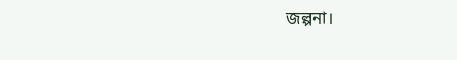জল্পনা।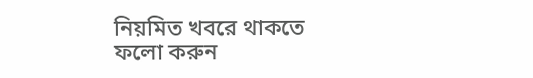নিয়মিত খবরে থাকতে ফলো করুন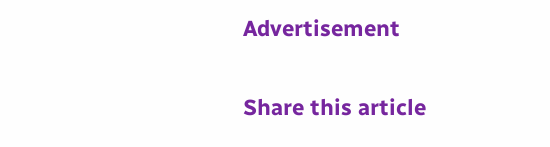Advertisement

Share this article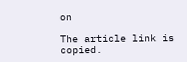on

The article link is copied.